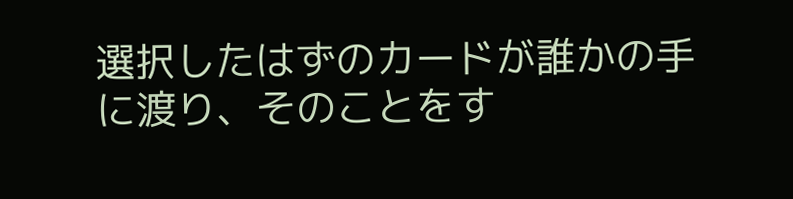選択したはずのカードが誰かの手に渡り、そのことをす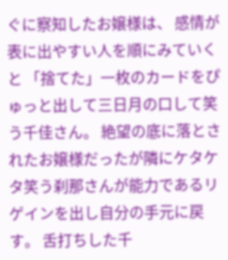ぐに察知したお嬢様は、 感情が表に出やすい人を順にみていくと 「捨てた」一枚のカードをぴゅっと出して三日月の口して笑う千佳さん。 絶望の底に落とされたお嬢様だったが隣にケタケタ笑う刹那さんが能力であるリゲインを出し自分の手元に戻す。 舌打ちした千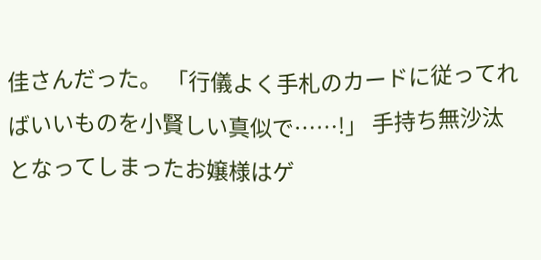佳さんだった。 「行儀よく手札のカードに従ってればいいものを小賢しい真似で……!」 手持ち無沙汰となってしまったお嬢様はゲ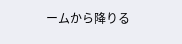ームから降りる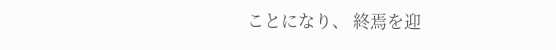ことになり、 終焉を迎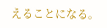えることになる。